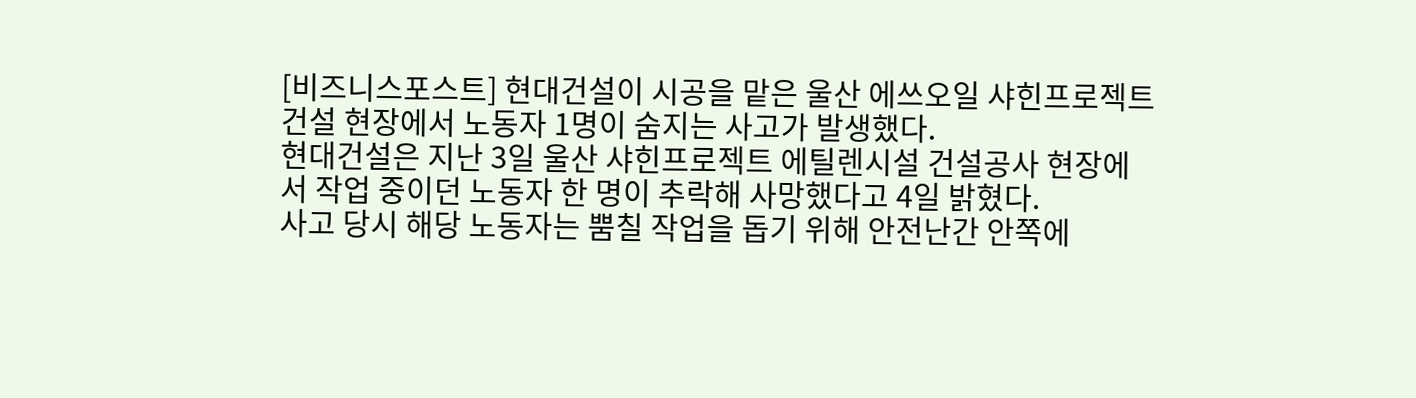[비즈니스포스트] 현대건설이 시공을 맡은 울산 에쓰오일 샤힌프로젝트 건설 현장에서 노동자 1명이 숨지는 사고가 발생했다.
현대건설은 지난 3일 울산 샤힌프로젝트 에틸렌시설 건설공사 현장에서 작업 중이던 노동자 한 명이 추락해 사망했다고 4일 밝혔다.
사고 당시 해당 노동자는 뿜칠 작업을 돕기 위해 안전난간 안쪽에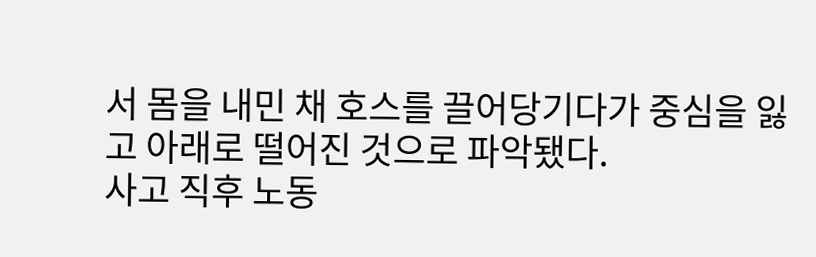서 몸을 내민 채 호스를 끌어당기다가 중심을 잃고 아래로 떨어진 것으로 파악됐다.
사고 직후 노동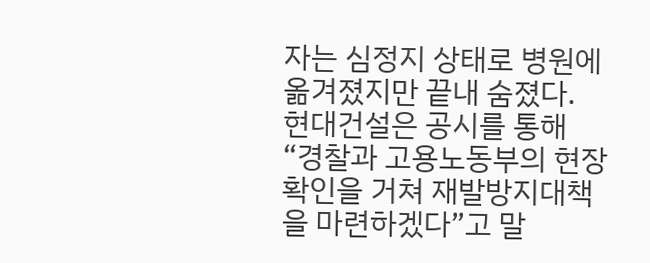자는 심정지 상태로 병원에 옮겨졌지만 끝내 숨졌다.
현대건설은 공시를 통해 “경찰과 고용노동부의 현장 확인을 거쳐 재발방지대책을 마련하겠다”고 말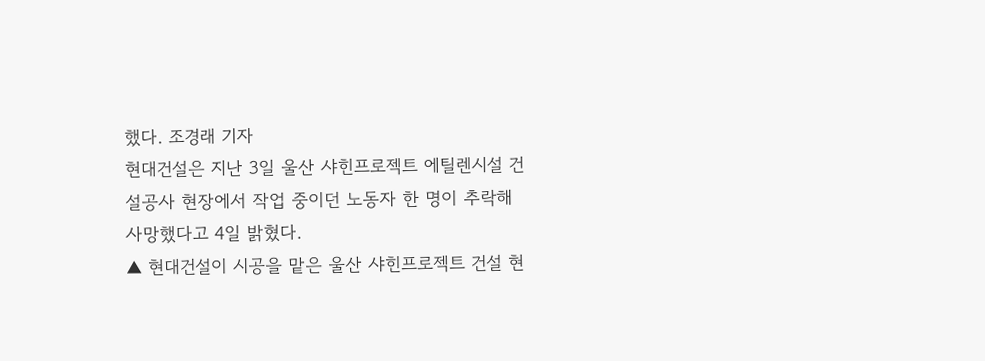했다. 조경래 기자
현대건설은 지난 3일 울산 샤힌프로젝트 에틸렌시설 건설공사 현장에서 작업 중이던 노동자 한 명이 추락해 사망했다고 4일 밝혔다.
▲ 현대건설이 시공을 맡은 울산 샤힌프로젝트 건설 현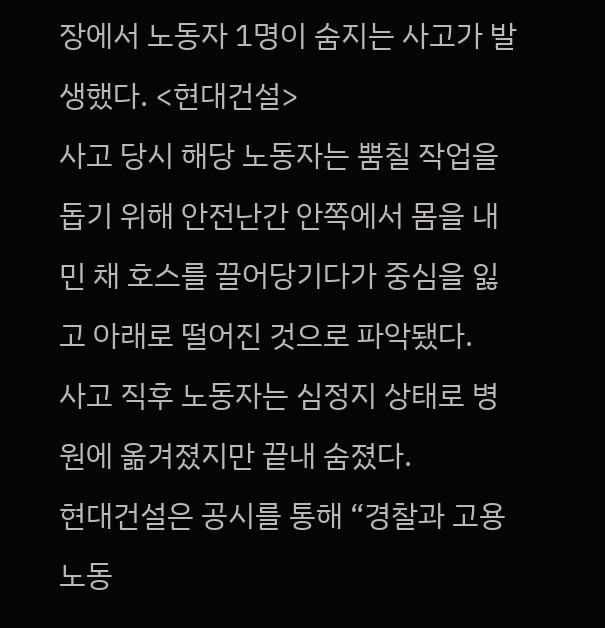장에서 노동자 1명이 숨지는 사고가 발생했다. <현대건설>
사고 당시 해당 노동자는 뿜칠 작업을 돕기 위해 안전난간 안쪽에서 몸을 내민 채 호스를 끌어당기다가 중심을 잃고 아래로 떨어진 것으로 파악됐다.
사고 직후 노동자는 심정지 상태로 병원에 옮겨졌지만 끝내 숨졌다.
현대건설은 공시를 통해 “경찰과 고용노동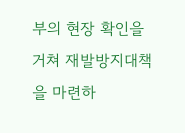부의 현장 확인을 거쳐 재발방지대책을 마련하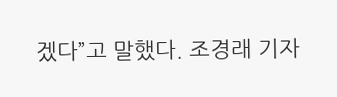겠다”고 말했다. 조경래 기자